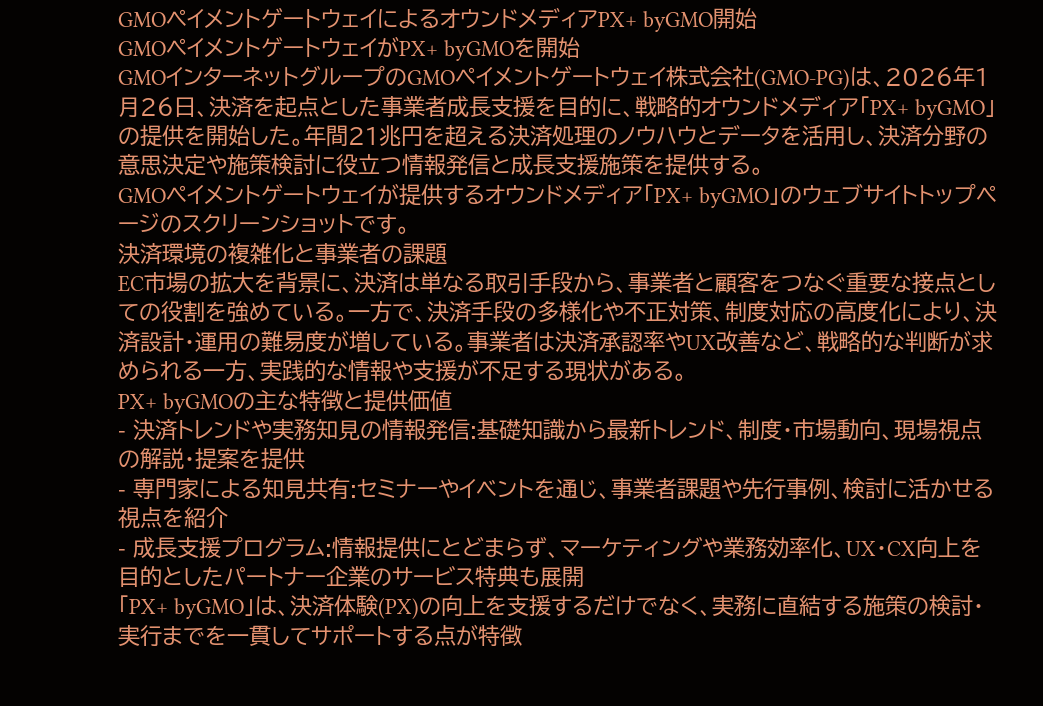GMOペイメントゲートウェイによるオウンドメディアPX+ byGMO開始
GMOペイメントゲートウェイがPX+ byGMOを開始
GMOインターネットグループのGMOペイメントゲートウェイ株式会社(GMO-PG)は、2026年1月26日、決済を起点とした事業者成長支援を目的に、戦略的オウンドメディア「PX+ byGMO」の提供を開始した。年間21兆円を超える決済処理のノウハウとデータを活用し、決済分野の意思決定や施策検討に役立つ情報発信と成長支援施策を提供する。
GMOペイメントゲートウェイが提供するオウンドメディア「PX+ byGMO」のウェブサイトトップページのスクリーンショットです。
決済環境の複雑化と事業者の課題
EC市場の拡大を背景に、決済は単なる取引手段から、事業者と顧客をつなぐ重要な接点としての役割を強めている。一方で、決済手段の多様化や不正対策、制度対応の高度化により、決済設計・運用の難易度が増している。事業者は決済承認率やUX改善など、戦略的な判断が求められる一方、実践的な情報や支援が不足する現状がある。
PX+ byGMOの主な特徴と提供価値
- 決済トレンドや実務知見の情報発信:基礎知識から最新トレンド、制度・市場動向、現場視点の解説・提案を提供
- 専門家による知見共有:セミナーやイベントを通じ、事業者課題や先行事例、検討に活かせる視点を紹介
- 成長支援プログラム:情報提供にとどまらず、マーケティングや業務効率化、UX・CX向上を目的としたパートナー企業のサービス特典も展開
「PX+ byGMO」は、決済体験(PX)の向上を支援するだけでなく、実務に直結する施策の検討・実行までを一貫してサポートする点が特徴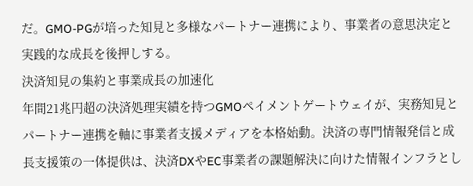だ。GMO-PGが培った知見と多様なパートナー連携により、事業者の意思決定と実践的な成長を後押しする。
決済知見の集約と事業成長の加速化
年間21兆円超の決済処理実績を持つGMOペイメントゲートウェイが、実務知見とパートナー連携を軸に事業者支援メディアを本格始動。決済の専門情報発信と成長支援策の一体提供は、決済DXやEC事業者の課題解決に向けた情報インフラとし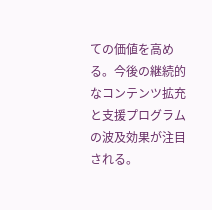ての価値を高める。今後の継続的なコンテンツ拡充と支援プログラムの波及効果が注目される。